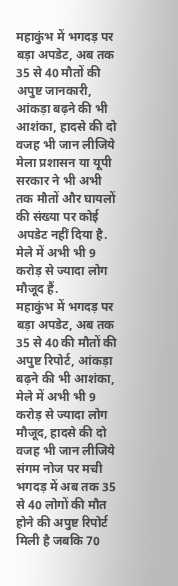महाकुंभ में भगदड़ पर बड़ा अपडेट, अब तक 35 से 40 मौतों की अपुष्ट जानकारी, आंकड़ा बढ़ने की भी आशंका, हादसे की दो वजह भी जान लीजिये
मेला प्रशासन या यूपी सरकार ने भी अभी तक मौतों और घायलों की संख्या पर कोई अपडेट नहीं दिया है. मेले में अभी भी 9 करोड़ से ज्यादा लोग मौजूद हैं.
महाकुंभ में भगदड़ पर बड़ा अपडेट, अब तक 35 से 40 की मौतों की अपुष्ट रिपोर्ट, आंकड़ा बढ़ने की भी आशंका, मेले में अभी भी 9 करोड़ से ज्यादा लोग मौजूद, हादसे की दो वजह भी जान लीजिये
संगम नोज पर मची भगदड़ में अब तक 35 से 40 लोगों की मौत होने की अपुष्ट रिपोर्ट मिली है जबकि 70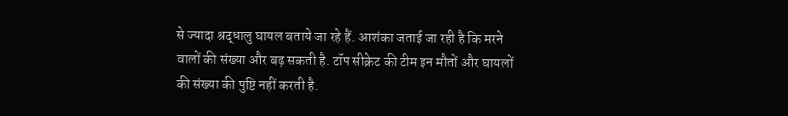से ज्यादा श्रद्धालु घायल बताये जा रहे हैं. आशंका जताई जा रही है कि मरने वालों की संख्या और बढ़ सकती है. टॉप सीक्रेट की टीम इन मौतों और घायलों की संख्या की पुष्टि नहीं करती है.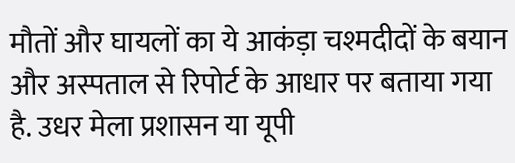मौतों और घायलों का ये आकंड़ा चश्मदीदों के बयान और अस्पताल से रिपोर्ट के आधार पर बताया गया है. उधर मेला प्रशासन या यूपी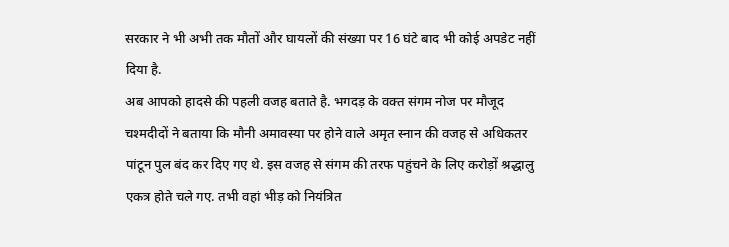सरकार ने भी अभी तक मौतों और घायलों की संख्या पर 16 घंटे बाद भी कोई अपडेट नहीं दिया है.
अब आपको हादसे की पहली वजह बताते है. भगदड़ के वक्त संगम नोज पर मौजूद चश्मदीदों ने बताया कि मौनी अमावस्या पर होने वाले अमृत स्नान की वजह से अधिकतर पांटून पुल बंद कर दिए गए थे. इस वजह से संगम की तरफ पहुंचने के लिए करोड़ों श्रद्धालु एकत्र होते चले गए. तभी वहां भीड़ को नियंत्रित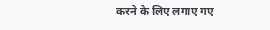करने के लिए लगाए गए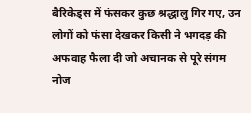बैरिकेड्स में फंसकर कुछ श्रद्धालु गिर गए, उन लोगों को फंसा देखकर किसी ने भगदड़ की अफवाह फैला दी जो अचानक से पूरे संगम नोज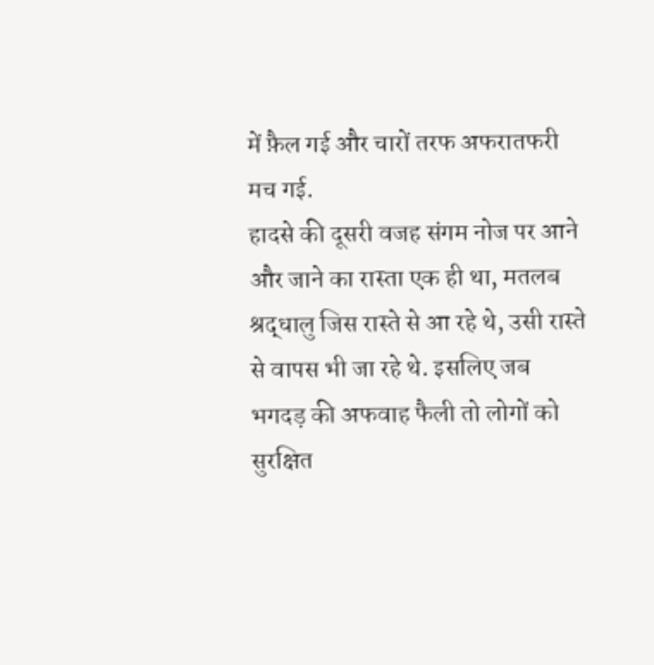में फ़ैल गई और चारों तरफ अफरातफरी मच गई.
हादसे की दूसरी वजह संगम नोज पर आने और जाने का रास्ता एक ही था, मतलब श्रद्धालु जिस रास्ते से आ रहे थे, उसी रास्ते से वापस भी जा रहे थे. इसलिए जब भगदड़ की अफवाह फैली तो लोगों को सुरक्षित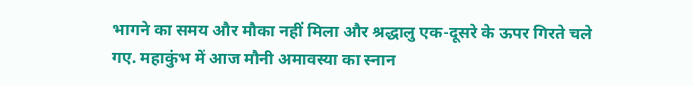भागने का समय और मौका नहीं मिला और श्रद्धालु एक-दूसरे के ऊपर गिरते चले गए. महाकुंभ में आज मौनी अमावस्या का स्नान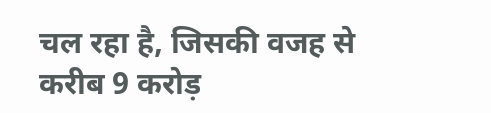चल रहा है, जिसकी वजह से करीब 9 करोड़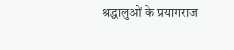श्रद्धालुओं के प्रयागराज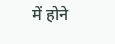में होने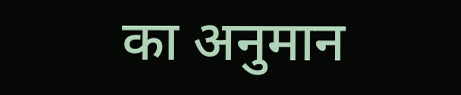का अनुमान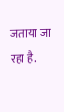जताया जा रहा है.